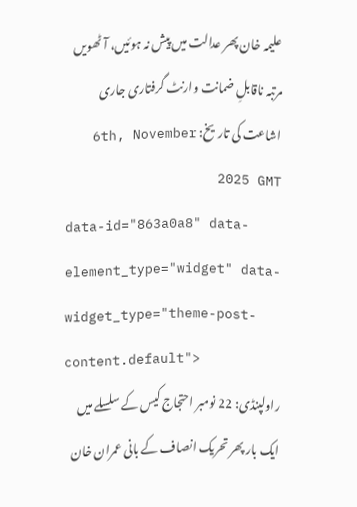علیمہ خان پھر عدالت میں پیش نہ ہوئیں، آٹھویں مرتبہ ناقابلِ ضمانت وارنٹ گرفتاری جاری
اشاعت کی تاریخ: 6th, November 2025 GMT
data-id="863a0a8" data-element_type="widget" data-widget_type="theme-post-content.default">
راولپنڈی: 22 نومبر احتجاج کیس کے سلسلے میں ایک بار پھر تحریک انصاف کے بانی عمران خان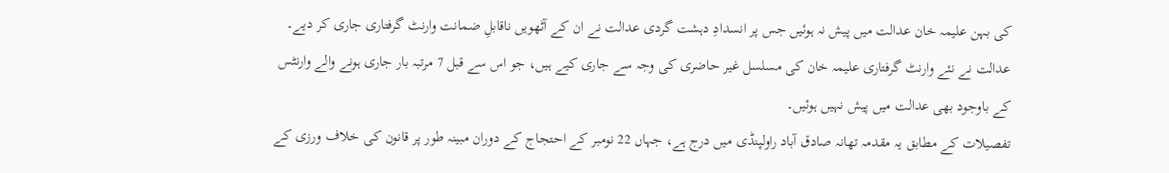کی بہن علیمہ خان عدالت میں پیش نہ ہوئیں جس پر انسدادِ دہشت گردی عدالت نے ان کے آٹھویں ناقابلِ ضمانت وارنٹ گرفتاری جاری کر دیے۔
عدالت نے نئے وارنٹ گرفتاری علیمہ خان کی مسلسل غیر حاضری کی وجہ سے جاری کیے ہیں، جو اس سے قبل 7 مرتبہ بار جاری ہونے والے وارنٹس کے باوجود بھی عدالت میں پیش نہیں ہوئیں۔
تفصیلات کے مطابق یہ مقدمہ تھانہ صادق آباد راولپنڈی میں درج ہے، جہاں 22 نومبر کے احتجاج کے دوران مبینہ طور پر قانون کی خلاف ورزی کے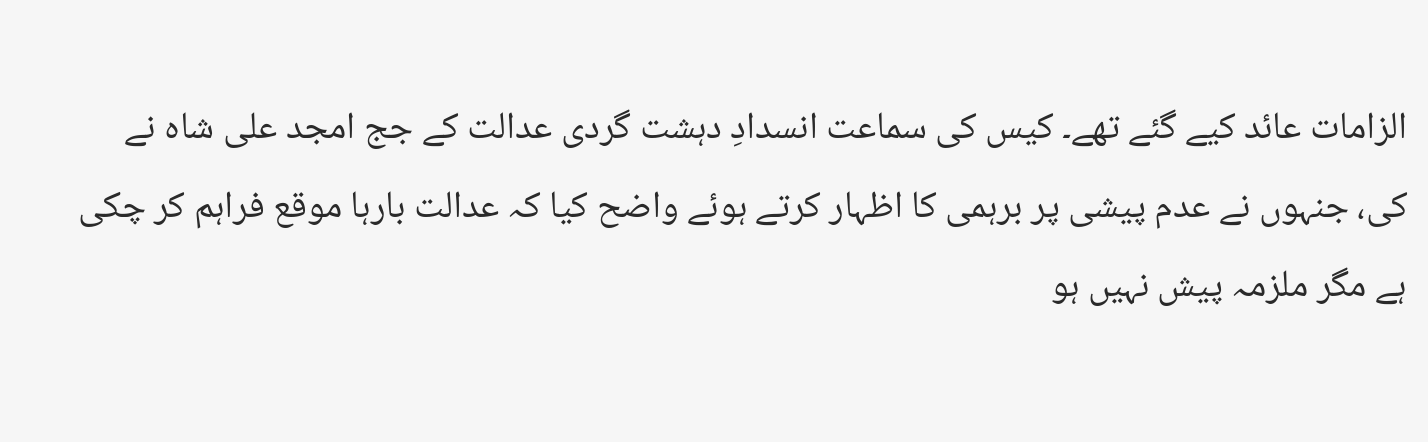الزامات عائد کیے گئے تھے۔ کیس کی سماعت انسدادِ دہشت گردی عدالت کے جج امجد علی شاہ نے کی، جنہوں نے عدم پیشی پر برہمی کا اظہار کرتے ہوئے واضح کیا کہ عدالت بارہا موقع فراہم کر چکی ہے مگر ملزمہ پیش نہیں ہو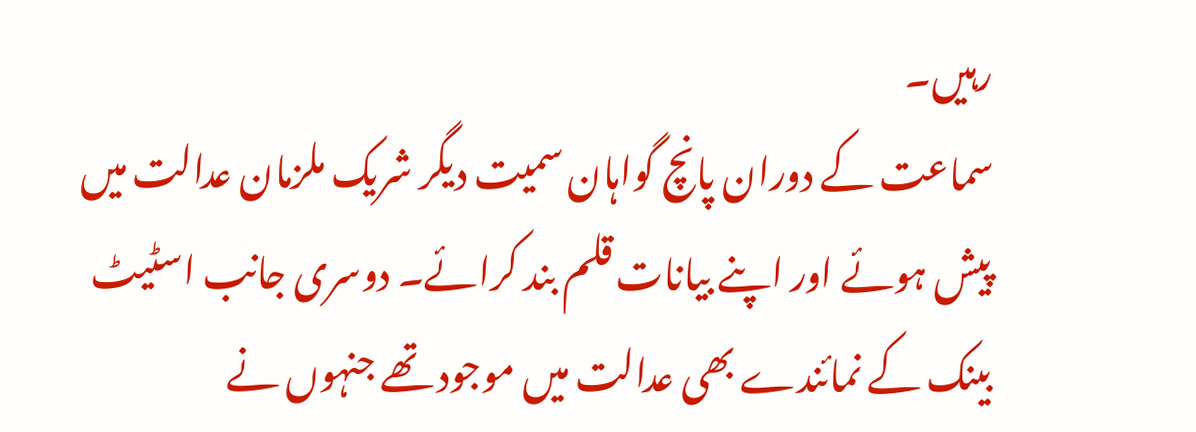رہیں۔
سماعت کے دوران پانچ گواہان سمیت دیگر شریک ملزمان عدالت میں پیش ہوئے اور اپنے بیانات قلم بند کرائے۔ دوسری جانب اسٹیٹ بینک کے نمائندے بھی عدالت میں موجود تھے جنہوں نے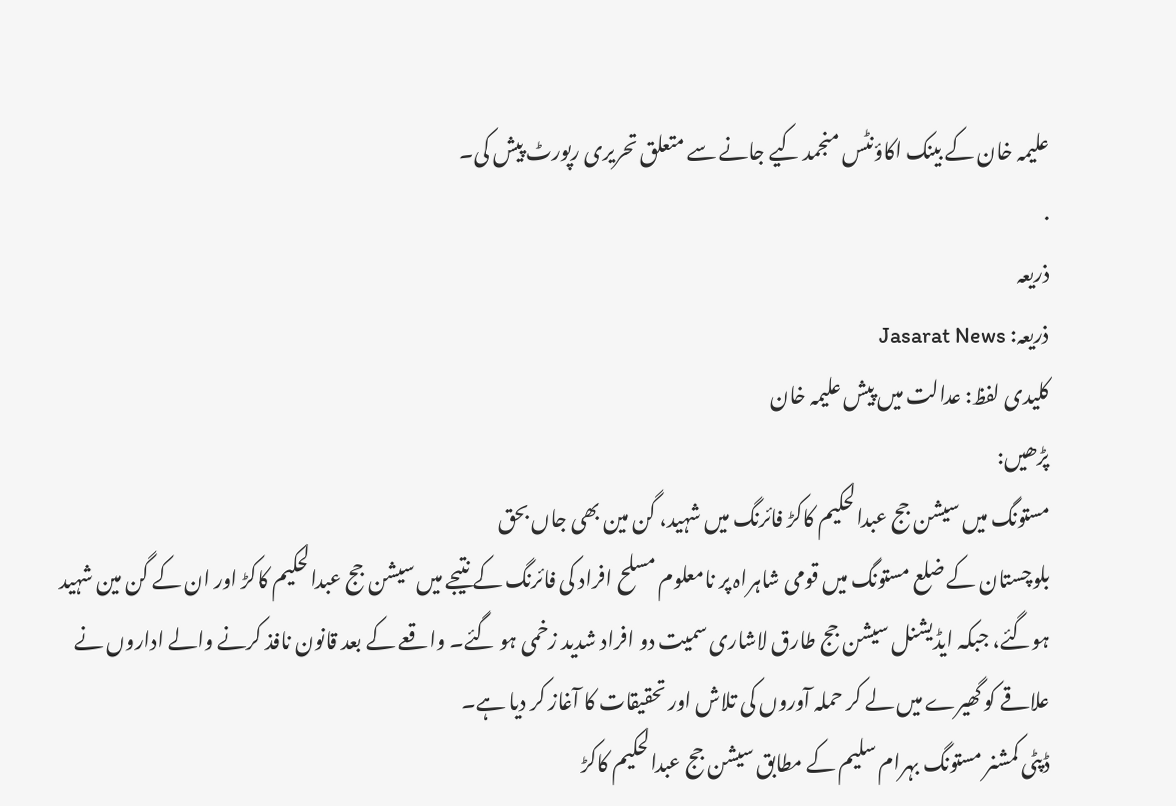علیمہ خان کے بینک اکاؤنٹس منجمد کیے جانے سے متعلق تحریری رپورٹ پیش کی۔
.
ذریعہ
ذریعہ: Jasarat News
کلیدی لفظ: عدالت میں پیش علیمہ خان
پڑھیں:
مستونگ میں سیشن جج عبدالحکیم کاکڑ فائرنگ میں شہید، گن مین بھی جاں بحق
بلوچستان کے ضلع مستونگ میں قومی شاہراہ پر نامعلوم مسلح افراد کی فائرنگ کے نتیجے میں سیشن جج عبدالحکیم کاکڑ اور ان کے گن مین شہید ہوگئے، جبکہ ایڈیشنل سیشن جج طارق لاشاری سمیت دو افراد شدید زخمی ہو گئے۔ واقعے کے بعد قانون نافذ کرنے والے اداروں نے علاقے کو گھیرے میں لے کر حملہ آوروں کی تلاش اور تحقیقات کا آغاز کر دیا ہے۔
ڈپٹی کمشنر مستونگ بہرام سلیم کے مطابق سیشن جج عبدالحکیم کاکڑ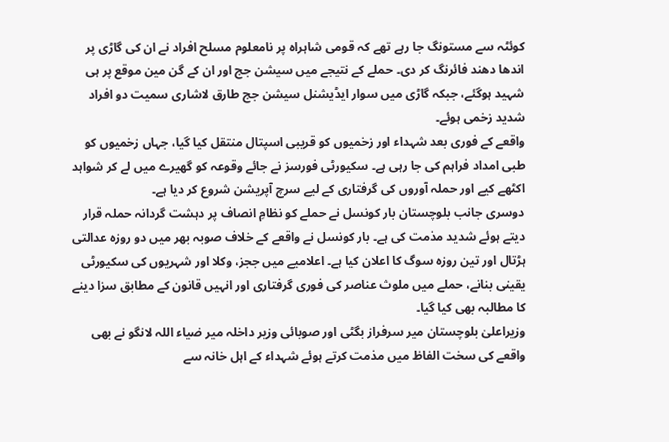کوئٹہ سے مستونگ جا رہے تھے کہ قومی شاہراہ پر نامعلوم مسلح افراد نے ان کی گاڑی پر اندھا دھند فائرنگ کر دی۔ حملے کے نتیجے میں سیشن جج اور ان کے گن مین موقع پر ہی شہید ہوگئے، جبکہ گاڑی میں سوار ایڈیشنل سیشن جج طارق لاشاری سمیت دو افراد شدید زخمی ہوئے۔
واقعے کے فوری بعد شہداء اور زخمیوں کو قریبی اسپتال منتقل کیا گیا، جہاں زخمیوں کو طبی امداد فراہم کی جا رہی ہے۔ سکیورٹی فورسز نے جائے وقوعہ کو گھیرے میں لے کر شواہد اکٹھے کیے اور حملہ آوروں کی گرفتاری کے لیے سرچ آپریشن شروع کر دیا ہے۔
دوسری جانب بلوچستان بار کونسل نے حملے کو نظامِ انصاف پر دہشت گردانہ حملہ قرار دیتے ہوئے شدید مذمت کی ہے۔ بار کونسل نے واقعے کے خلاف صوبہ بھر میں دو روزہ عدالتی ہڑتال اور تین روزہ سوگ کا اعلان کیا ہے۔ اعلامیے میں ججز، وکلا اور شہریوں کی سکیورٹی یقینی بنانے، حملے میں ملوث عناصر کی فوری گرفتاری اور انہیں قانون کے مطابق سزا دینے کا مطالبہ بھی کیا گیا۔
وزیراعلیٰ بلوچستان میر سرفراز بگٹی اور صوبائی وزیر داخلہ میر ضیاء اللہ لانگو نے بھی واقعے کی سخت الفاظ میں مذمت کرتے ہوئے شہداء کے اہل خانہ سے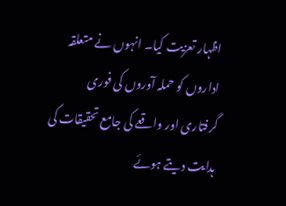اظہار تعزیت کیا۔ انہوں نے متعلقہ اداروں کو حملہ آوروں کی فوری گرفتاری اور واقعے کی جامع تحقیقات کی ہدایت دیتے ہوئے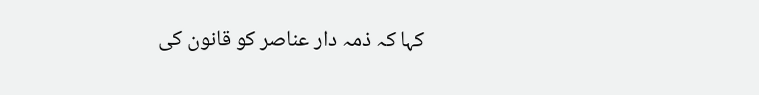کہا کہ ذمہ دار عناصر کو قانون کی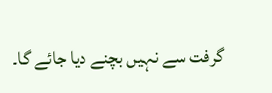گرفت سے نہیں بچنے دیا جائے گا۔